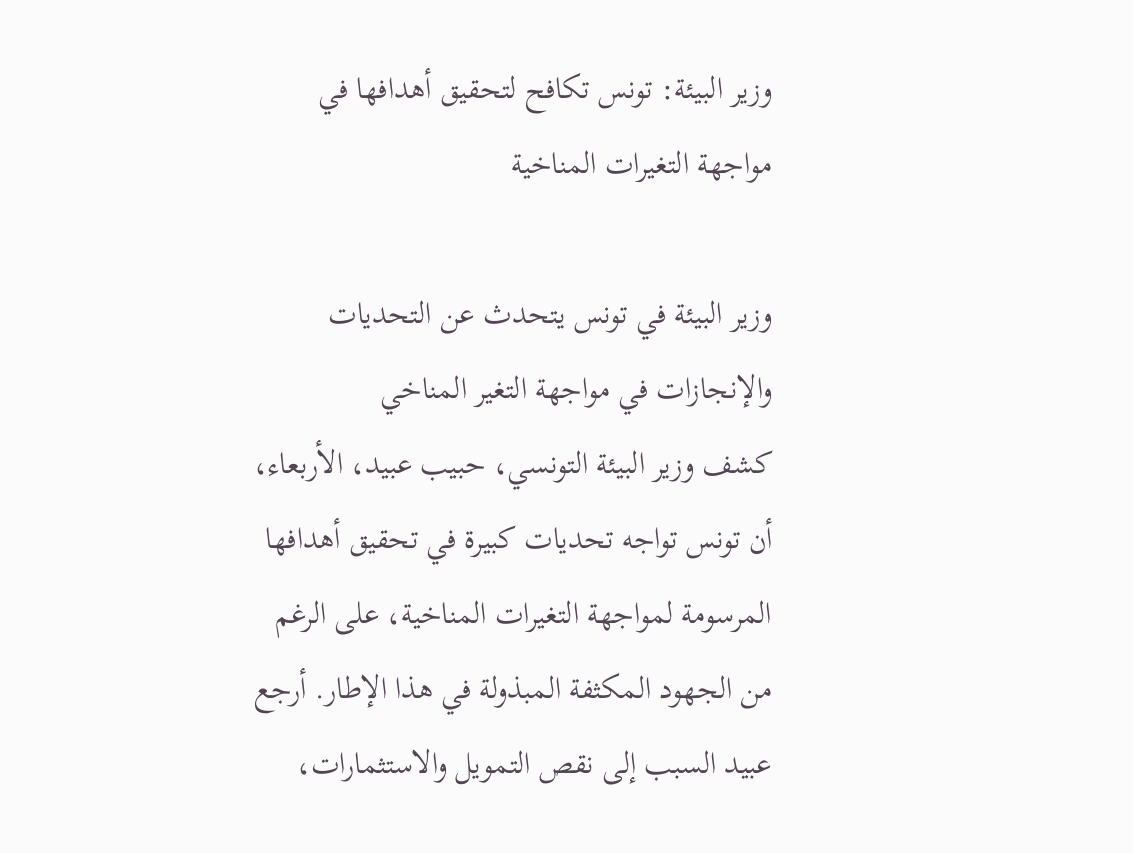وزير البيئة: تونس تكافح لتحقيق أهدافها في مواجهة التغيرات المناخية

وزير البيئة في تونس يتحدث عن التحديات والإنجازات في مواجهة التغير المناخي
كشف وزير البيئة التونسي، حبيب عبيد، الأربعاء، أن تونس تواجه تحديات كبيرة في تحقيق أهدافها المرسومة لمواجهة التغيرات المناخية، على الرغم من الجهود المكثفة المبذولة في هذا الإطار. أرجع عبيد السبب إلى نقص التمويل والاستثمارات،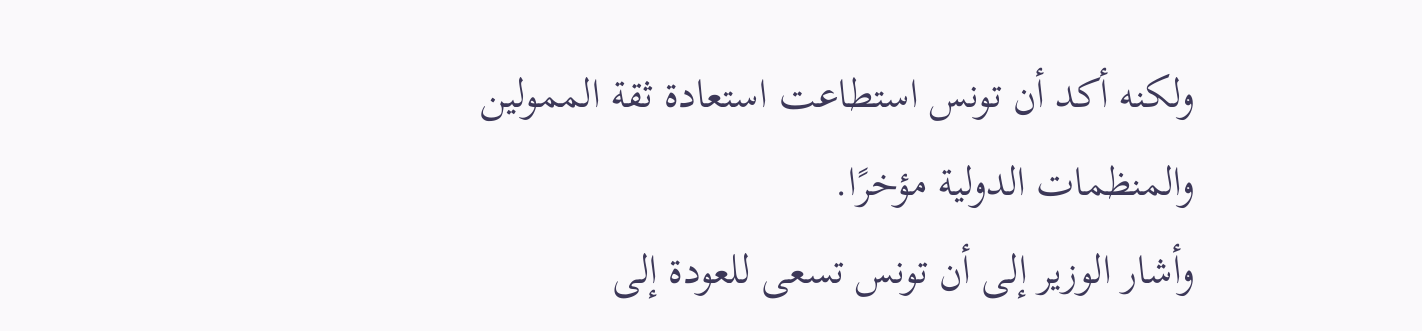ولكنه أكد أن تونس استطاعت استعادة ثقة الممولين والمنظمات الدولية مؤخرًا.
وأشار الوزير إلى أن تونس تسعى للعودة إلى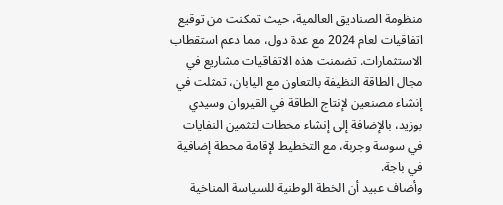منظومة الصناديق العالمية، حيث تمكنت من توقيع اتفاقيات لعام 2024 مع عدة دول، مما دعم استقطاب الاستثمارات. تضمنت هذه الاتفاقيات مشاريع في مجال الطاقة النظيفة بالتعاون مع اليابان، تمثلت في إنشاء مصنعين لإنتاج الطاقة في القيروان وسيدي بوزيد، بالإضافة إلى إنشاء محطات لتثمين النفايات في سوسة وجربة، مع التخطيط لإقامة محطة إضافية في باجة.
وأضاف عبيد أن الخطة الوطنية للسياسة المناخية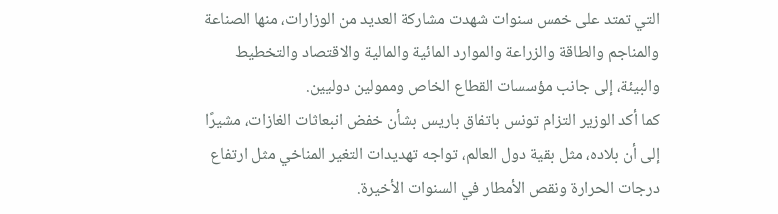التي تمتد على خمس سنوات شهدت مشاركة العديد من الوزارات، منها الصناعة والمناجم والطاقة والزراعة والموارد المائية والمالية والاقتصاد والتخطيط والبيئة، إلى جانب مؤسسات القطاع الخاص وممولين دوليين.
كما أكد الوزير التزام تونس باتفاق باريس بشأن خفض انبعاثات الغازات، مشيرًا إلى أن بلاده، مثل بقية دول العالم، تواجه تهديدات التغير المناخي مثل ارتفاع درجات الحرارة ونقص الأمطار في السنوات الأخيرة.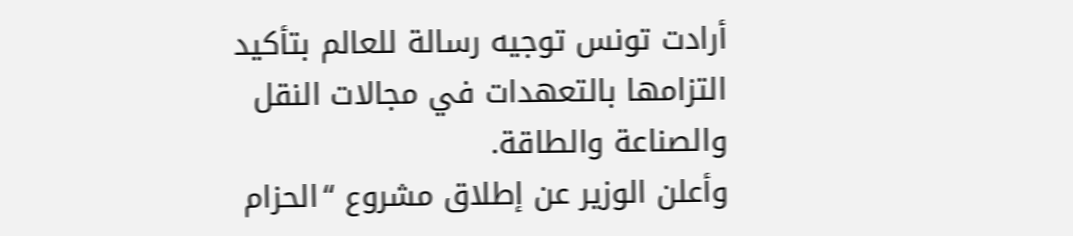أرادت تونس توجيه رسالة للعالم بتأكيد التزامها بالتعهدات في مجالات النقل والصناعة والطاقة.
وأعلن الوزير عن إطلاق مشروع “الحزام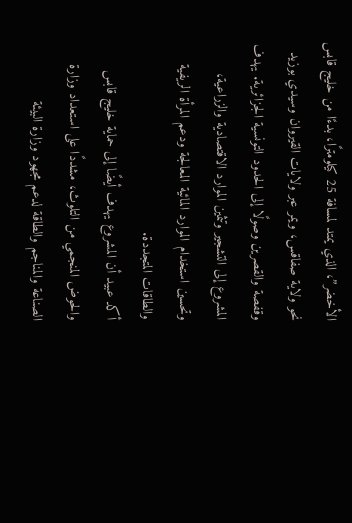الأخضر”، الذي يمتد لمسافة 25 كيلومترًا، بدءًا من خليج قابس نحو ولاية صفاقس، ويمر عبر ولايات القيروان وسيدي بوزيد وقفصة والقصرين وصولًا إلى الحدود التونسية الجزائرية. يهدف المشروع إلى التشجير وتثمين الموارد الاقتصادية والزراعية، وتحسين استخدام الموارد المائية المعالجة ودعم المرأة الريفية والطاقات المتجددة.
أكد عبيد أن المشروع يهدف أيضًا إلى حماية خليج قابس والحوض المنجمي من التلوث، مشددًا على استعداد وزارة الصناعة والمناجم والطاقة لدعم مجهود وزارة البيئة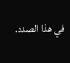في هذا الصدد.